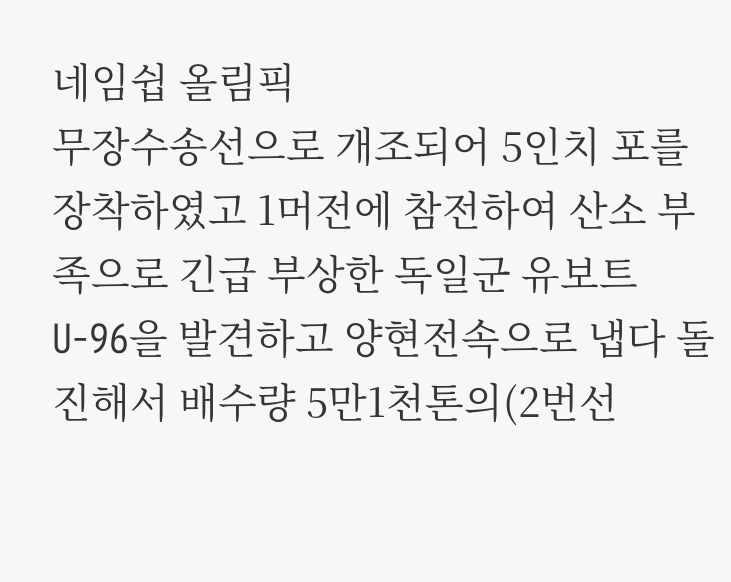네임쉽 올림픽
무장수송선으로 개조되어 5인치 포를 장착하였고 1머전에 참전하여 산소 부족으로 긴급 부상한 독일군 유보트 U-96을 발견하고 양현전속으로 냅다 돌진해서 배수량 5만1천톤의(2번선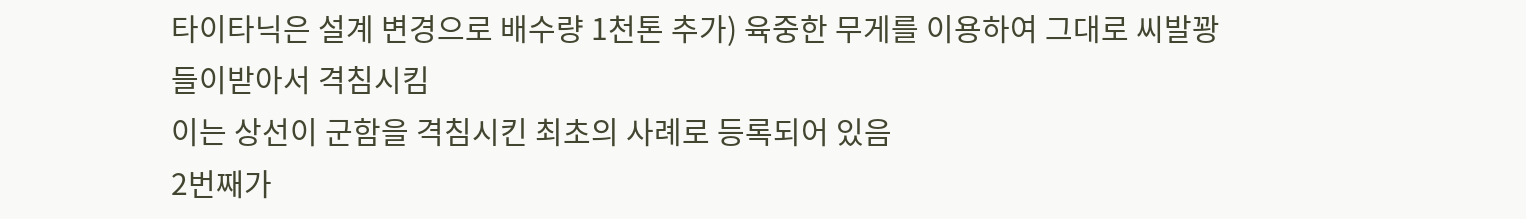타이타닉은 설계 변경으로 배수량 1천톤 추가) 육중한 무게를 이용하여 그대로 씨발꽝 들이받아서 격침시킴
이는 상선이 군함을 격침시킨 최초의 사례로 등록되어 있음
2번째가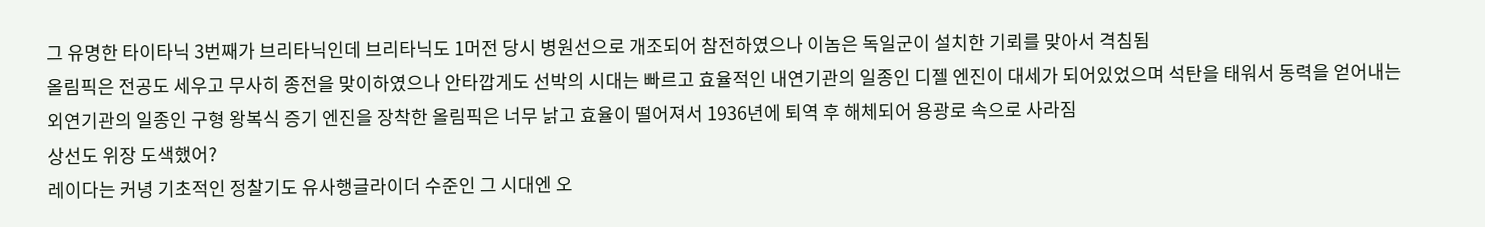그 유명한 타이타닉 3번째가 브리타닉인데 브리타닉도 1머전 당시 병원선으로 개조되어 참전하였으나 이놈은 독일군이 설치한 기뢰를 맞아서 격침됨
올림픽은 전공도 세우고 무사히 종전을 맞이하였으나 안타깝게도 선박의 시대는 빠르고 효율적인 내연기관의 일종인 디젤 엔진이 대세가 되어있었으며 석탄을 태워서 동력을 얻어내는 외연기관의 일종인 구형 왕복식 증기 엔진을 장착한 올림픽은 너무 낡고 효율이 떨어져서 1936년에 퇴역 후 해체되어 용광로 속으로 사라짐
상선도 위장 도색했어?
레이다는 커녕 기초적인 정찰기도 유사행글라이더 수준인 그 시대엔 오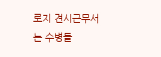로지 견시근무서는 수병들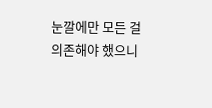눈깔에만 모든 걸 의존해야 했으니